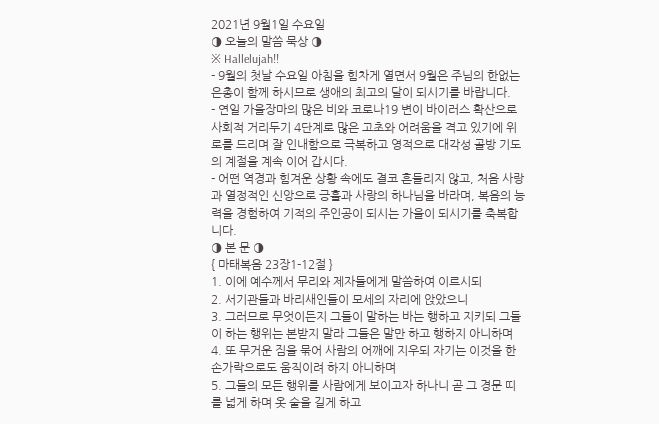2021년 9월1일 수요일
◑ 오늘의 말씀 묵상 ◑
※ Hallelujah!!
- 9월의 첫날 수요일 아침을 힘차게 열면서 9월은 주님의 한없는 은총이 함께 하시므로 생애의 최고의 달이 되시기를 바랍니다.
- 연일 가을장마의 많은 비와 코로나19 변이 바이러스 확산으로 사회적 거리두기 4단계로 많은 고초와 어려움을 격고 있기에 위로를 드리며 잘 인내함으로 극복하고 영적으로 대각성 골방 기도의 계절을 계속 이어 갑시다.
- 어떤 역경과 힘겨운 상황 속에도 결코 흔들리지 않고, 처음 사랑과 열정적인 신앙으로 긍휼과 사랑의 하나님을 바라며, 복음의 능력을 경험하여 기적의 주인공이 되시는 가을이 되시기를 축복합니다.
◑ 본 문 ◑
{ 마태복음 23장1-12절 }
1. 이에 예수께서 무리와 제자들에게 말씀하여 이르시되
2. 서기관들과 바리새인들이 모세의 자리에 앉았으니
3. 그러므로 무엇이든지 그들이 말하는 바는 행하고 지키되 그들이 하는 행위는 본받지 말라 그들은 말만 하고 행하지 아니하며
4. 또 무거운 짐을 묶어 사람의 어깨에 지우되 자기는 이것을 한 손가락으로도 움직이려 하지 아니하며
5. 그들의 모든 행위를 사람에게 보이고자 하나니 곧 그 경문 띠를 넓게 하며 옷 술을 길게 하고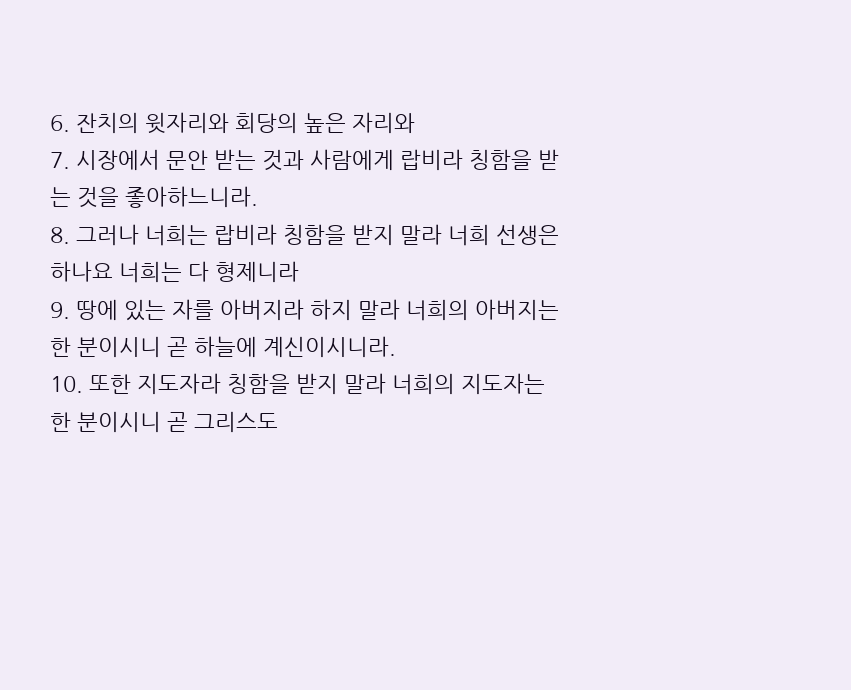6. 잔치의 윗자리와 회당의 높은 자리와
7. 시장에서 문안 받는 것과 사람에게 랍비라 칭함을 받는 것을 좋아하느니라.
8. 그러나 너희는 랍비라 칭함을 받지 말라 너희 선생은 하나요 너희는 다 형제니라
9. 땅에 있는 자를 아버지라 하지 말라 너희의 아버지는 한 분이시니 곧 하늘에 계신이시니라.
10. 또한 지도자라 칭함을 받지 말라 너희의 지도자는 한 분이시니 곧 그리스도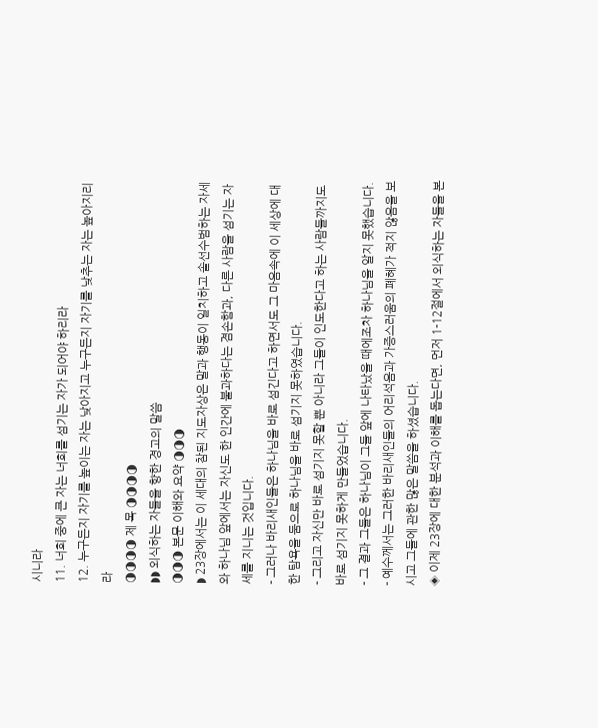시니라
11. 너희 중에 큰 자는 너희를 섬기는 자가 되어야 하리라
12. 누구든지 자기를 높이는 자는 낮아지고 누구든지 자기를 낮추는 자는 높아지리라
◑◑◑◑ 제 목 ◑◑◑◑
◗◗ 외식하는 자들을 향한 경고의 말씀
◑◑◑ 본문 이해와 요약 ◑◑◑
◗ 23장에서는 이 세대의 참된 지도자상은 말과 행동이 일치하고 솔선수범하는 자세와 하나님 앞에서는 자신도 한 인간에 불과하다는 겸손함과, 다른 사람을 섬기는 자세를 지니는 것입니다.
- 그러나 바리새인들은 하나님을 바로 섬긴다고 하면서도 그 마음속에 이 세상에 대한 탐욕을 둠으로 하나님을 바로 섬기지 못하였습니다.
- 그리고 자신만 바로 섬기지 못할 뿐 아니라 그들이 인도한다고 하는 사람들까지도 바로 섬기지 못하게 만들었습니다.
- 그 결과 그들은 하나님이 그들 앞에 나타났을 때에조차 하나님을 알지 못했습니다.
- 예수께서는 그러한 바리새인들의 어리석음과 가증스러움의 폐혜가 적지 않음을 보시고 그들에 관한 많은 말씀을 하셨습니다.
◈ 이제 23장에 대한 분석과 이해를 돕는다면, 먼저 1-12절에서 외식하는 자들을 본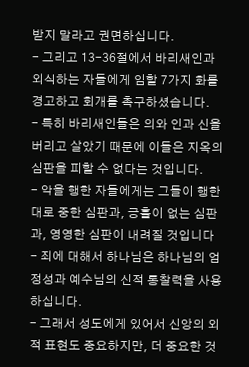받지 말라고 권면하십니다.
- 그리고 13-36절에서 바리새인과 외식하는 자들에게 임할 7가지 화를 경고하고 회개를 촉구하셨습니다.
- 특히 바리새인들은 의와 인과 신을 버리고 살았기 때문에 이들은 지옥의 심판을 피할 수 없다는 것입니다.
- 악을 행한 자들에게는 그들이 행한 대로 중한 심판과, 긍휼이 없는 심판과, 영영한 심판이 내려질 것입니다
- 죄에 대해서 하나님은 하나님의 엄정성과 예수님의 신적 통찰력을 사용하십니다.
- 그래서 성도에게 있어서 신앙의 외적 표현도 중요하지만, 더 중요한 것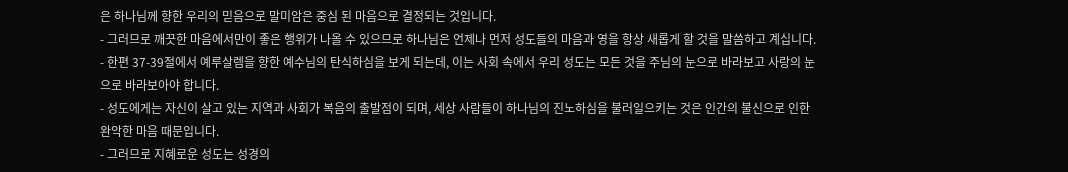은 하나님께 향한 우리의 믿음으로 말미암은 중심 된 마음으로 결정되는 것입니다.
- 그러므로 깨끗한 마음에서만이 좋은 행위가 나올 수 있으므로 하나님은 언제나 먼저 성도들의 마음과 영을 항상 새롭게 할 것을 말씀하고 계십니다.
- 한편 37-39절에서 예루살렘을 향한 예수님의 탄식하심을 보게 되는데, 이는 사회 속에서 우리 성도는 모든 것을 주님의 눈으로 바라보고 사랑의 눈으로 바라보아야 합니다.
- 성도에게는 자신이 살고 있는 지역과 사회가 복음의 출발점이 되며, 세상 사람들이 하나님의 진노하심을 불러일으키는 것은 인간의 불신으로 인한 완악한 마음 때문입니다.
- 그러므로 지혜로운 성도는 성경의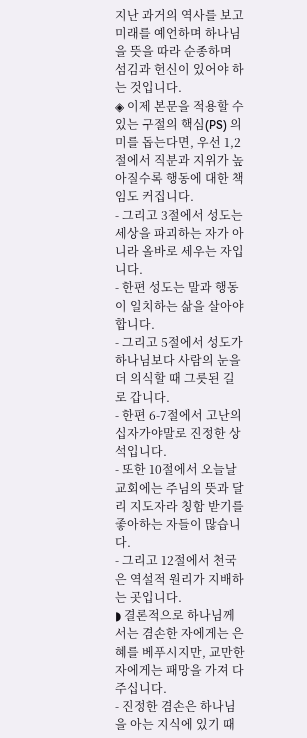지난 과거의 역사를 보고 미래를 예언하며 하나님을 뜻을 따라 순종하며 섬김과 헌신이 있어야 하는 것입니다.
◈ 이제 본문을 적용할 수 있는 구절의 핵심(PS) 의미를 돕는다면, 우선 1,2절에서 직분과 지위가 높아질수록 행동에 대한 책임도 커집니다.
- 그리고 3절에서 성도는 세상을 파괴하는 자가 아니라 올바로 세우는 자입니다.
- 한편 성도는 말과 행동이 일치하는 삶을 살아야 합니다.
- 그리고 5절에서 성도가 하나님보다 사람의 눈을 더 의식할 때 그릇된 길로 갑니다.
- 한편 6-7절에서 고난의 십자가야말로 진정한 상석입니다.
- 또한 10절에서 오늘날 교회에는 주님의 뜻과 달리 지도자라 칭함 받기를 좋아하는 자들이 많습니다.
- 그리고 12절에서 천국은 역설적 원리가 지배하는 곳입니다.
◗ 결론적으로 하나님께서는 겸손한 자에게는 은혜를 베푸시지만, 교만한 자에게는 패망을 가져 다 주십니다.
- 진정한 겸손은 하나님을 아는 지식에 있기 때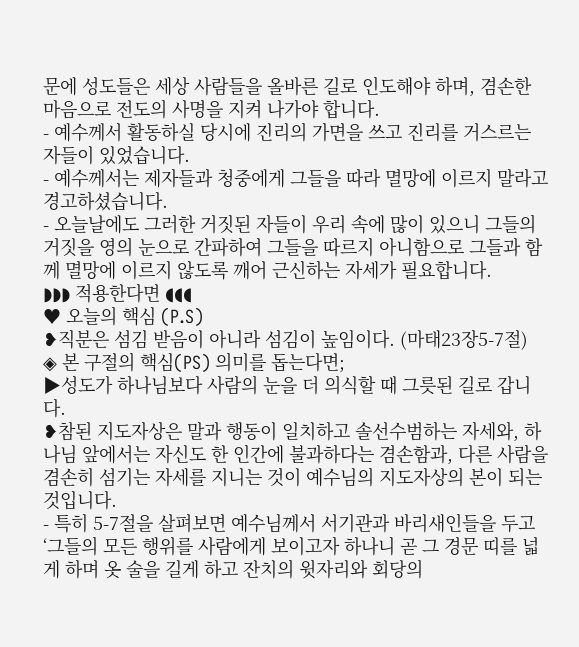문에 성도들은 세상 사람들을 올바른 길로 인도해야 하며, 겸손한 마음으로 전도의 사명을 지켜 나가야 합니다.
- 예수께서 활동하실 당시에 진리의 가면을 쓰고 진리를 거스르는 자들이 있었습니다.
- 예수께서는 제자들과 청중에게 그들을 따라 멸망에 이르지 말라고 경고하셨습니다.
- 오늘날에도 그러한 거짓된 자들이 우리 속에 많이 있으니 그들의 거짓을 영의 눈으로 간파하여 그들을 따르지 아니함으로 그들과 함께 멸망에 이르지 않도록 깨어 근신하는 자세가 필요합니다.
◗◗◗ 적용한다면 ◖◖◖
♥ 오늘의 핵심 (P.S)
❥직분은 섬김 받음이 아니라 섬김이 높임이다. (마태23장5-7절)
◈ 본 구절의 핵심(PS) 의미를 돕는다면;
▶성도가 하나님보다 사람의 눈을 더 의식할 때 그릇된 길로 갑니다.
❥참된 지도자상은 말과 행동이 일치하고 솔선수범하는 자세와, 하나님 앞에서는 자신도 한 인간에 불과하다는 겸손함과, 다른 사람을 겸손히 섬기는 자세를 지니는 것이 예수님의 지도자상의 본이 되는 것입니다.
- 특히 5-7절을 살펴보면 예수님께서 서기관과 바리새인들을 두고 ‘그들의 모든 행위를 사람에게 보이고자 하나니 곧 그 경문 띠를 넓게 하며 옷 술을 길게 하고 잔치의 윗자리와 회당의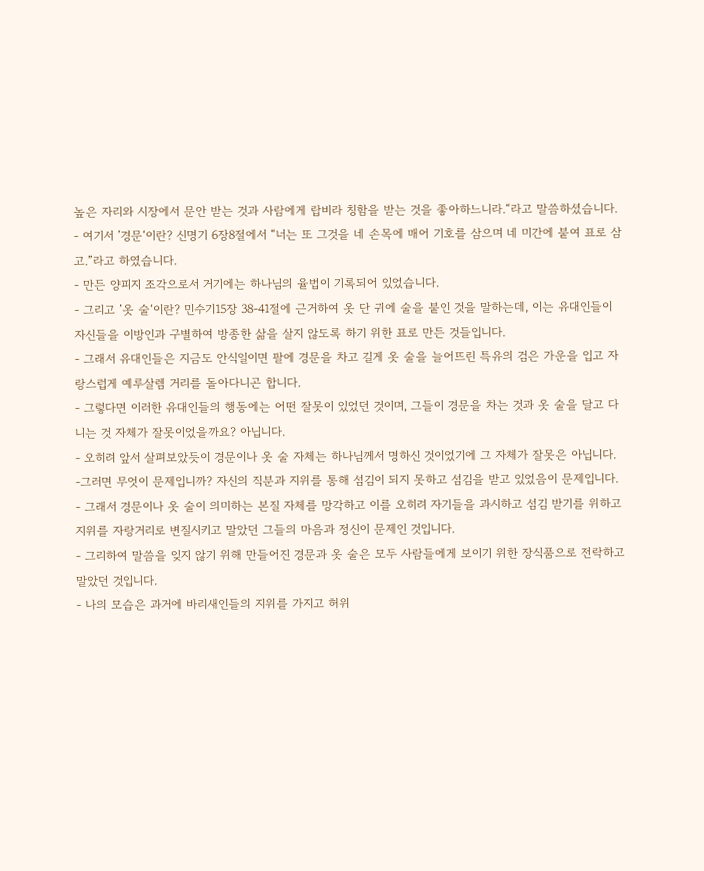높은 자리와 시장에서 문안 받는 것과 사람에게 랍비라 칭함을 받는 것을 좋아하느니라.“라고 말씀하셨습니다.
- 여기서 ’경문‘이란? 신명기 6장8절에서 “너는 또 그것을 네 손목에 매어 기호를 삼으며 네 미간에 붙여 표로 삼고.”라고 하였습니다.
- 만든 양피지 조각으로서 거기에는 하나님의 율법이 기록되어 있었습니다.
- 그리고 ’옷 술‘이란? 민수기15장 38-41절에 근거하여 옷 단 귀에 술을 붙인 것을 말하는데, 이는 유대인들이 자신들을 이방인과 구별하여 방종한 삶을 살지 않도록 하기 위한 표로 만든 것들입니다.
- 그래서 유대인들은 지금도 안식일이면 팔에 경문을 차고 길게 옷 술을 늘어뜨린 특유의 검은 가운을 입고 자랑스럽게 예루살렘 거리를 돌아다니곤 합니다.
- 그렇다면 이러한 유대인들의 행동에는 어떤 잘못이 있었던 것이며, 그들이 경문을 차는 것과 옷 술을 달고 다니는 것 자체가 잘못이었을까요? 아닙니다.
- 오히려 앞서 살펴보았듯이 경문이나 옷 술 자체는 하나님께서 명하신 것이었기에 그 자체가 잘못은 아닙니다.
-그러면 무엇이 문제입니까? 자신의 직분과 지위를 통해 섬김이 되지 못하고 섬김을 받고 있었음이 문제입니다.
- 그래서 경문이나 옷 술이 의미하는 본질 자체를 망각하고 이를 오히려 자기들을 과시하고 섬김 받기를 위하고 지위를 자랑거리로 변질시키고 말았던 그들의 마음과 정신이 문제인 것입니다.
- 그리하여 말씀을 잊지 않기 위해 만들어진 경문과 옷 술은 모두 사람들에게 보이기 위한 장식품으로 전락하고 말았던 것입니다.
- 나의 모습은 과거에 바리새인들의 지위를 가지고 허위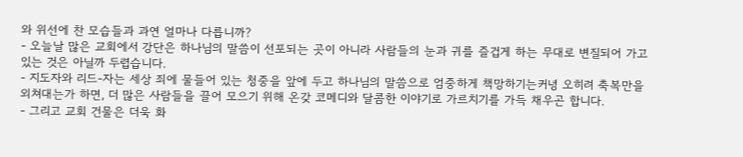와 위선에 찬 모습들과 과연 얼마나 다릅니까?
- 오늘날 많은 교회에서 강단은 하나님의 말씀이 선포되는 곳이 아니라 사람들의 눈과 귀를 즐겁게 하는 무대로 변질되어 가고 있는 것은 아닐까 두렵습니다.
- 지도자와 리드-자는 세상 죄에 물들어 있는 청중을 앞에 두고 하나님의 말씀으로 엄중하게 책망하기는커녕 오히려 축복만을 외쳐대는가 하면, 더 많은 사람들을 끌어 모으기 위해 온갖 코메디와 달콤한 이야기로 가르치기를 가득 채우곤 합니다.
- 그리고 교회 건물은 더욱 화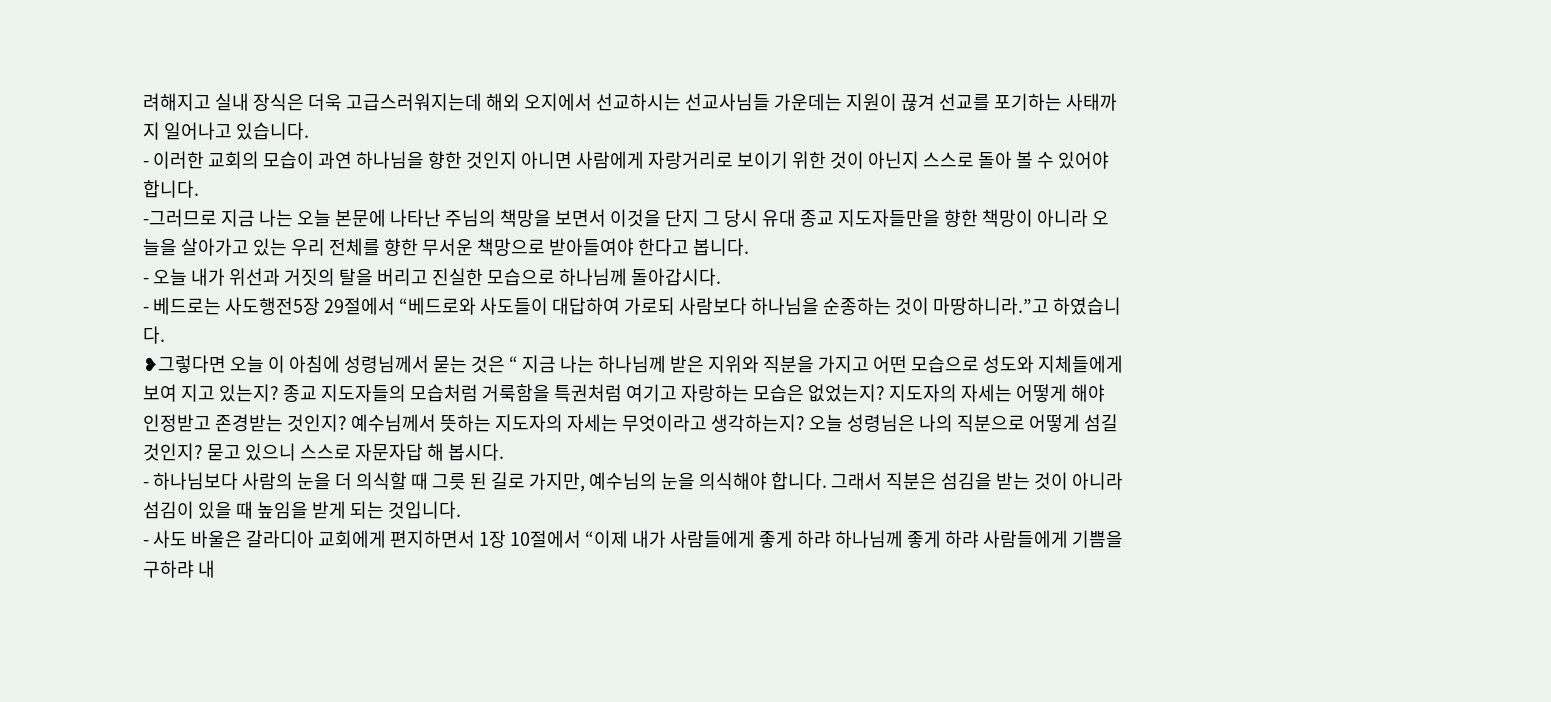려해지고 실내 장식은 더욱 고급스러워지는데 해외 오지에서 선교하시는 선교사님들 가운데는 지원이 끊겨 선교를 포기하는 사태까지 일어나고 있습니다.
- 이러한 교회의 모습이 과연 하나님을 향한 것인지 아니면 사람에게 자랑거리로 보이기 위한 것이 아닌지 스스로 돌아 볼 수 있어야 합니다.
-그러므로 지금 나는 오늘 본문에 나타난 주님의 책망을 보면서 이것을 단지 그 당시 유대 종교 지도자들만을 향한 책망이 아니라 오늘을 살아가고 있는 우리 전체를 향한 무서운 책망으로 받아들여야 한다고 봅니다.
- 오늘 내가 위선과 거짓의 탈을 버리고 진실한 모습으로 하나님께 돌아갑시다.
- 베드로는 사도행전5장 29절에서 “베드로와 사도들이 대답하여 가로되 사람보다 하나님을 순종하는 것이 마땅하니라.”고 하였습니다.
❥그렇다면 오늘 이 아침에 성령님께서 묻는 것은 “ 지금 나는 하나님께 받은 지위와 직분을 가지고 어떤 모습으로 성도와 지체들에게 보여 지고 있는지? 종교 지도자들의 모습처럼 거룩함을 특권처럼 여기고 자랑하는 모습은 없었는지? 지도자의 자세는 어떻게 해야 인정받고 존경받는 것인지? 예수님께서 뜻하는 지도자의 자세는 무엇이라고 생각하는지? 오늘 성령님은 나의 직분으로 어떻게 섬길 것인지? 묻고 있으니 스스로 자문자답 해 봅시다.
- 하나님보다 사람의 눈을 더 의식할 때 그릇 된 길로 가지만, 예수님의 눈을 의식해야 합니다. 그래서 직분은 섬김을 받는 것이 아니라 섬김이 있을 때 높임을 받게 되는 것입니다.
- 사도 바울은 갈라디아 교회에게 편지하면서 1장 10절에서 “이제 내가 사람들에게 좋게 하랴 하나님께 좋게 하랴 사람들에게 기쁨을 구하랴 내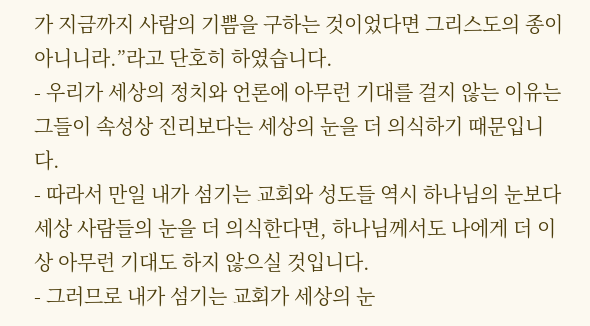가 지금까지 사람의 기쁨을 구하는 것이었다면 그리스도의 종이 아니니라.”라고 단호히 하였습니다.
- 우리가 세상의 정치와 언론에 아무런 기대를 걸지 않는 이유는 그들이 속성상 진리보다는 세상의 눈을 더 의식하기 때문입니다.
- 따라서 만일 내가 섬기는 교회와 성도들 역시 하나님의 눈보다 세상 사람들의 눈을 더 의식한다면, 하나님께서도 나에게 더 이상 아무런 기대도 하지 않으실 것입니다.
- 그러므로 내가 섬기는 교회가 세상의 눈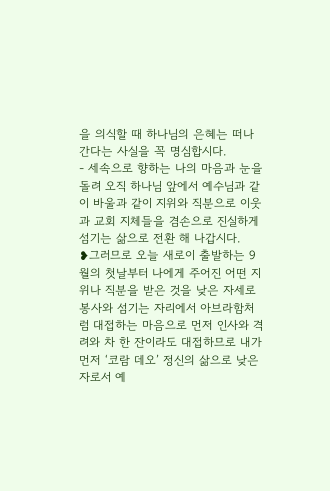을 의식할 때 하나님의 은혜는 떠나간다는 사실을 꼭 명심합시다.
- 세속으로 향하는 나의 마음과 눈을 돌려 오직 하나님 앞에서 예수님과 같이 바울과 같이 지위와 직분으로 이웃과 교회 지체들을 겸손으로 진실하게 섬기는 삶으로 전환 해 나갑시다.
❥그러므로 오늘 새로이 출발하는 9월의 첫날부터 나에게 주어진 어떤 지위나 직분을 받은 것을 낮은 자세로 봉사와 섬기는 자리에서 아브라함처럼 대접하는 마음으로 먼저 인사와 격려와 차 한 잔이라도 대접하므로 내가 먼저 ‘코람 데오’ 정신의 삶으로 낮은 자로서 예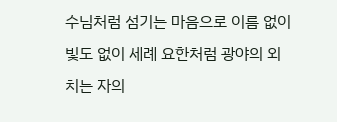수님처럼 섬기는 마음으로 이름 없이 빛도 없이 세례 요한처럼 광야의 외치는 자의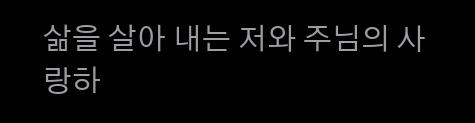삶을 살아 내는 저와 주님의 사랑하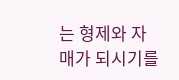는 형제와 자매가 되시기를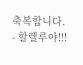축복합니다.
- 할렐루야!!!